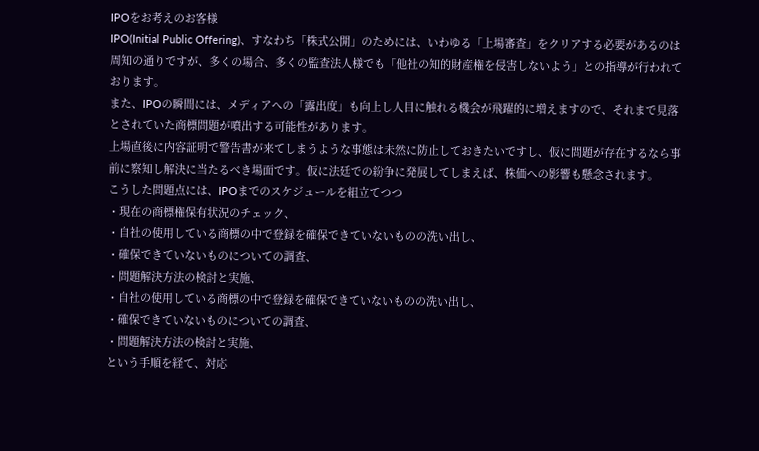IPOをお考えのお客様
IPO(Initial Public Offering)、すなわち「株式公開」のためには、いわゆる「上場審査」をクリアする必要があるのは周知の通りですが、多くの場合、多くの監査法人様でも「他社の知的財産権を侵害しないよう」との指導が行われております。
また、IPOの瞬間には、メディアへの「露出度」も向上し人目に触れる機会が飛躍的に増えますので、それまで見落とされていた商標問題が噴出する可能性があります。
上場直後に内容証明で警告書が来てしまうような事態は未然に防止しておきたいですし、仮に問題が存在するなら事前に察知し解決に当たるべき場面です。仮に法廷での紛争に発展してしまえば、株価への影響も懸念されます。
こうした問題点には、IPOまでのスケジュールを組立てつつ
・現在の商標権保有状況のチェック、
・自社の使用している商標の中で登録を確保できていないものの洗い出し、
・確保できていないものについての調査、
・問題解決方法の検討と実施、
・自社の使用している商標の中で登録を確保できていないものの洗い出し、
・確保できていないものについての調査、
・問題解決方法の検討と実施、
という手順を経て、対応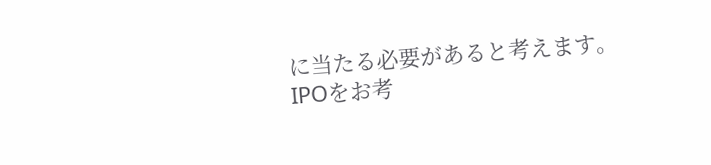に当たる必要があると考えます。
IPOをお考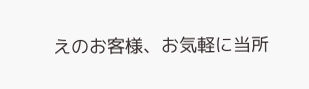えのお客様、お気軽に当所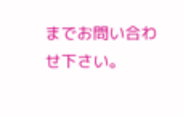までお問い合わせ下さい。